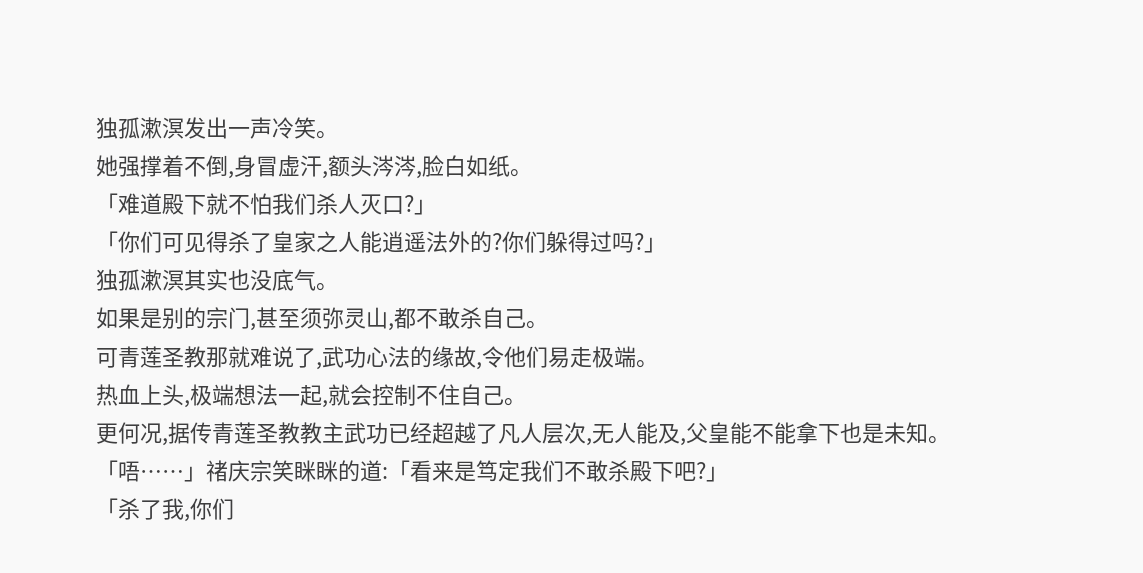独孤漱溟发出一声冷笑。
她强撑着不倒,身冒虚汗,额头涔涔,脸白如纸。
「难道殿下就不怕我们杀人灭口?」
「你们可见得杀了皇家之人能逍遥法外的?你们躲得过吗?」
独孤漱溟其实也没底气。
如果是别的宗门,甚至须弥灵山,都不敢杀自己。
可青莲圣教那就难说了,武功心法的缘故,令他们易走极端。
热血上头,极端想法一起,就会控制不住自己。
更何况,据传青莲圣教教主武功已经超越了凡人层次,无人能及,父皇能不能拿下也是未知。
「唔……」禇庆宗笑眯眯的道:「看来是笃定我们不敢杀殿下吧?」
「杀了我,你们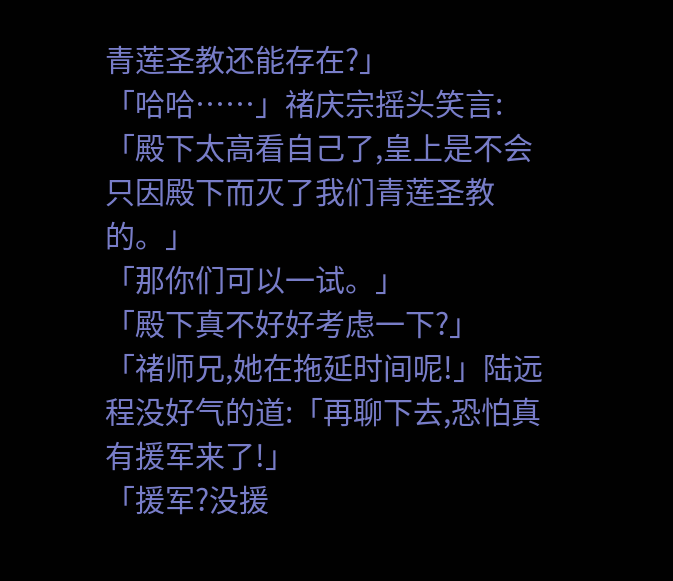青莲圣教还能存在?」
「哈哈……」禇庆宗摇头笑言:「殿下太高看自己了,皇上是不会只因殿下而灭了我们青莲圣教的。」
「那你们可以一试。」
「殿下真不好好考虑一下?」
「禇师兄,她在拖延时间呢!」陆远程没好气的道:「再聊下去,恐怕真有援军来了!」
「援军?没援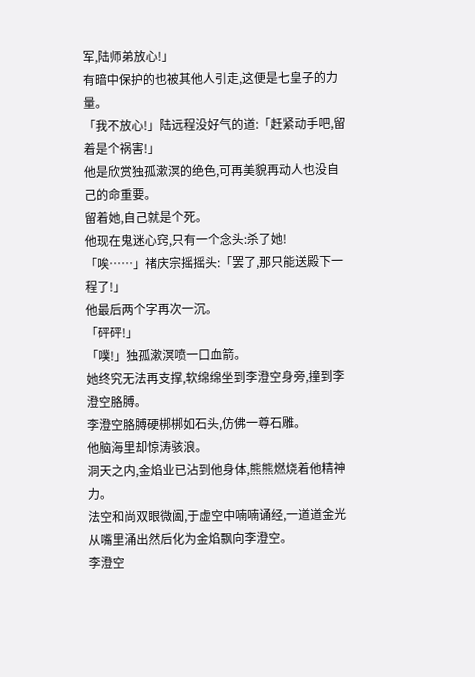军,陆师弟放心!」
有暗中保护的也被其他人引走,这便是七皇子的力量。
「我不放心!」陆远程没好气的道:「赶紧动手吧,留着是个祸害!」
他是欣赏独孤漱溟的绝色,可再美貌再动人也没自己的命重要。
留着她,自己就是个死。
他现在鬼迷心窍,只有一个念头:杀了她!
「唉……」禇庆宗摇摇头:「罢了,那只能送殿下一程了!」
他最后两个字再次一沉。
「砰砰!」
「噗!」独孤漱溟喷一口血箭。
她终究无法再支撑,软绵绵坐到李澄空身旁,撞到李澄空胳膊。
李澄空胳膊硬梆梆如石头,仿佛一尊石雕。
他脑海里却惊涛骇浪。
洞天之内,金焰业已沾到他身体,熊熊燃烧着他精神力。
法空和尚双眼微阖,于虚空中喃喃诵经,一道道金光从嘴里涌出然后化为金焰飘向李澄空。
李澄空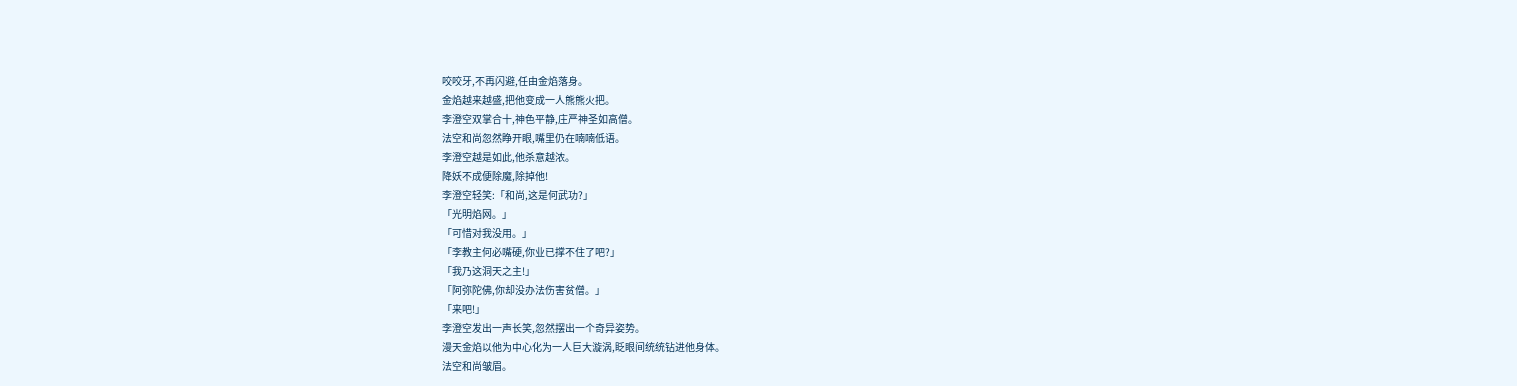咬咬牙,不再闪避,任由金焰落身。
金焰越来越盛,把他变成一人熊熊火把。
李澄空双掌合十,神色平静,庄严神圣如高僧。
法空和尚忽然睁开眼,嘴里仍在喃喃低语。
李澄空越是如此,他杀意越浓。
降妖不成便除魔,除掉他!
李澄空轻笑:「和尚,这是何武功?」
「光明焰网。」
「可惜对我没用。」
「李教主何必嘴硬,你业已撑不住了吧?」
「我乃这洞天之主!」
「阿弥陀佛,你却没办法伤害贫僧。」
「来吧!」
李澄空发出一声长笑,忽然摆出一个奇异姿势。
漫天金焰以他为中心化为一人巨大漩涡,眨眼间统统钻进他身体。
法空和尚皱眉。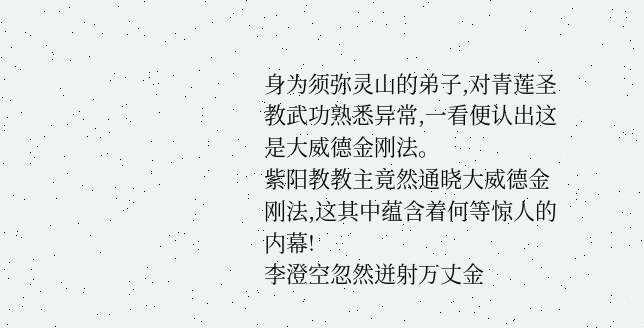身为须弥灵山的弟子,对青莲圣教武功熟悉异常,一看便认出这是大威德金刚法。
紫阳教教主竟然通晓大威德金刚法,这其中蕴含着何等惊人的内幕!
李澄空忽然迸射万丈金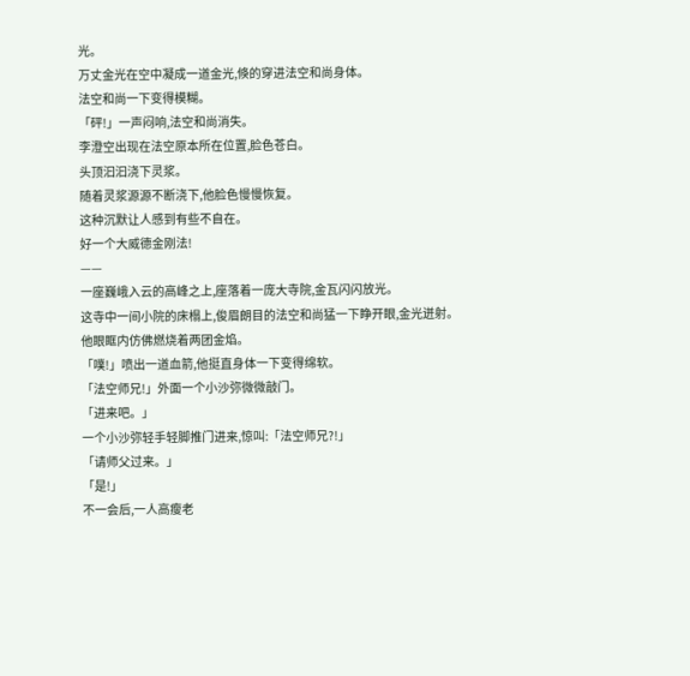光。
万丈金光在空中凝成一道金光,倏的穿进法空和尚身体。
法空和尚一下变得模糊。
「砰!」一声闷响,法空和尚消失。
李澄空出现在法空原本所在位置,脸色苍白。
头顶汩汩浇下灵浆。
随着灵浆源源不断浇下,他脸色慢慢恢复。
这种沉默让人感到有些不自在。
好一个大威德金刚法!
——
一座巍峨入云的高峰之上,座落着一庞大寺院,金瓦闪闪放光。
这寺中一间小院的床榻上,俊眉朗目的法空和尚猛一下睁开眼,金光迸射。
他眼眶内仿佛燃烧着两团金焰。
「噗!」喷出一道血箭,他挺直身体一下变得绵软。
「法空师兄!」外面一个小沙弥微微敲门。
「进来吧。」
一个小沙弥轻手轻脚推门进来,惊叫:「法空师兄?!」
「请师父过来。」
「是!」
不一会后,一人高瘦老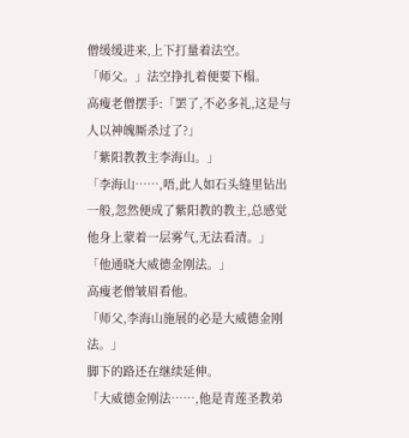僧缓缓进来,上下打量着法空。
「师父。」法空挣扎着便要下榻。
高瘦老僧摆手:「罢了,不必多礼,这是与人以神魄厮杀过了?」
「紫阳教教主李海山。」
「李海山……,唔,此人如石头缝里钻出一般,忽然便成了紫阳教的教主,总感觉他身上蒙着一层雾气,无法看清。」
「他通晓大威德金刚法。」
高瘦老僧皱眉看他。
「师父,李海山施展的必是大威德金刚法。」
脚下的路还在继续延伸。
「大威德金刚法……,他是青莲圣教弟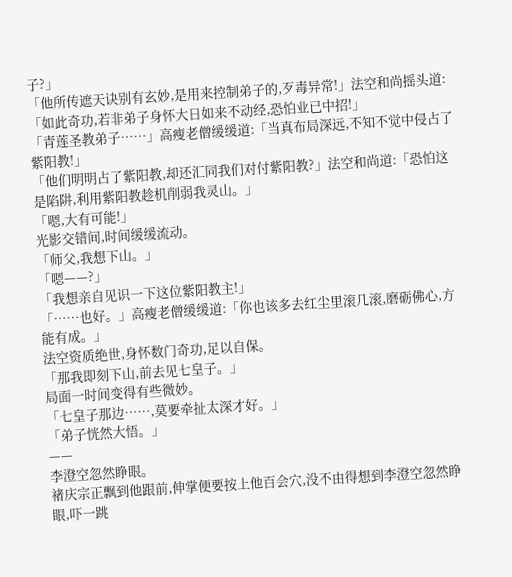子?」
「他所传遮天诀别有玄妙,是用来控制弟子的,歹毒异常!」法空和尚摇头道:「如此奇功,若非弟子身怀大日如来不动经,恐怕业已中招!」
「青莲圣教弟子……」高瘦老僧缓缓道:「当真布局深远,不知不觉中侵占了紫阳教!」
「他们明明占了紫阳教,却还汇同我们对付紫阳教?」法空和尚道:「恐怕这是陷阱,利用紫阳教趁机削弱我灵山。」
「嗯,大有可能!」
光影交错间,时间缓缓流动。
「师父,我想下山。」
「嗯——?」
「我想亲自见识一下这位紫阳教主!」
「……也好。」高瘦老僧缓缓道:「你也该多去红尘里滚几滚,磨砺佛心,方能有成。」
法空资质绝世,身怀数门奇功,足以自保。
「那我即刻下山,前去见七皇子。」
局面一时间变得有些微妙。
「七皇子那边……,莫要牵扯太深才好。」
「弟子恍然大悟。」
——
李澄空忽然睁眼。
禇庆宗正飘到他跟前,伸掌便要按上他百会穴,没不由得想到李澄空忽然睁眼,吓一跳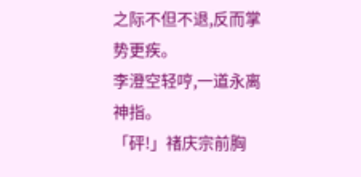之际不但不退,反而掌势更疾。
李澄空轻哼,一道永离神指。
「砰!」禇庆宗前胸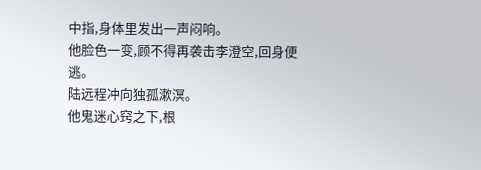中指,身体里发出一声闷响。
他脸色一变,顾不得再袭击李澄空,回身便逃。
陆远程冲向独孤漱溟。
他鬼迷心窍之下,根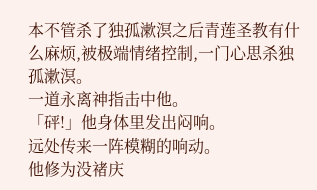本不管杀了独孤漱溟之后青莲圣教有什么麻烦,被极端情绪控制,一门心思杀独孤漱溟。
一道永离神指击中他。
「砰!」他身体里发出闷响。
远处传来一阵模糊的响动。
他修为没禇庆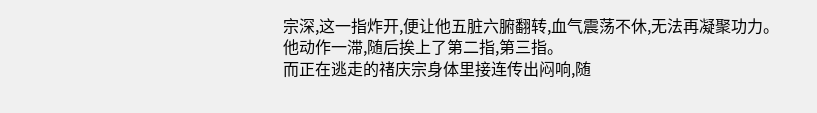宗深,这一指炸开,便让他五脏六腑翻转,血气震荡不休,无法再凝聚功力。
他动作一滞,随后挨上了第二指,第三指。
而正在逃走的禇庆宗身体里接连传出闷响,随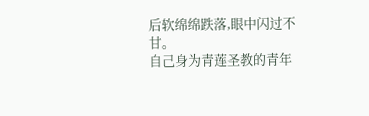后软绵绵跌落,眼中闪过不甘。
自己身为青莲圣教的青年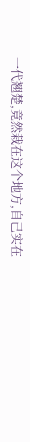一代翘楚,竟然栽在这个地方,自己实在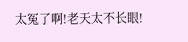太冤了啊!老天太不长眼!